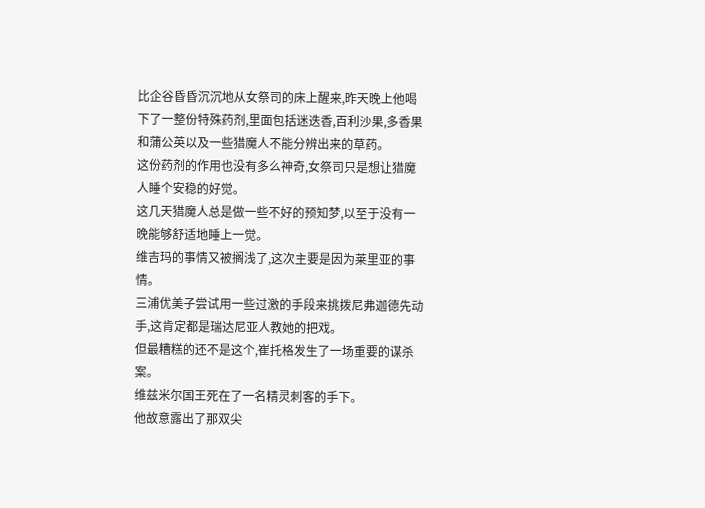比企谷昏昏沉沉地从女祭司的床上醒来,昨天晚上他喝下了一整份特殊药剂,里面包括迷迭香,百利沙果,多香果和蒲公英以及一些猎魔人不能分辨出来的草药。
这份药剂的作用也没有多么神奇,女祭司只是想让猎魔人睡个安稳的好觉。
这几天猎魔人总是做一些不好的预知梦,以至于没有一晚能够舒适地睡上一觉。
维吉玛的事情又被搁浅了,这次主要是因为莱里亚的事情。
三浦优美子尝试用一些过激的手段来挑拨尼弗迦德先动手,这肯定都是瑞达尼亚人教她的把戏。
但最糟糕的还不是这个,崔托格发生了一场重要的谋杀案。
维兹米尔国王死在了一名精灵刺客的手下。
他故意露出了那双尖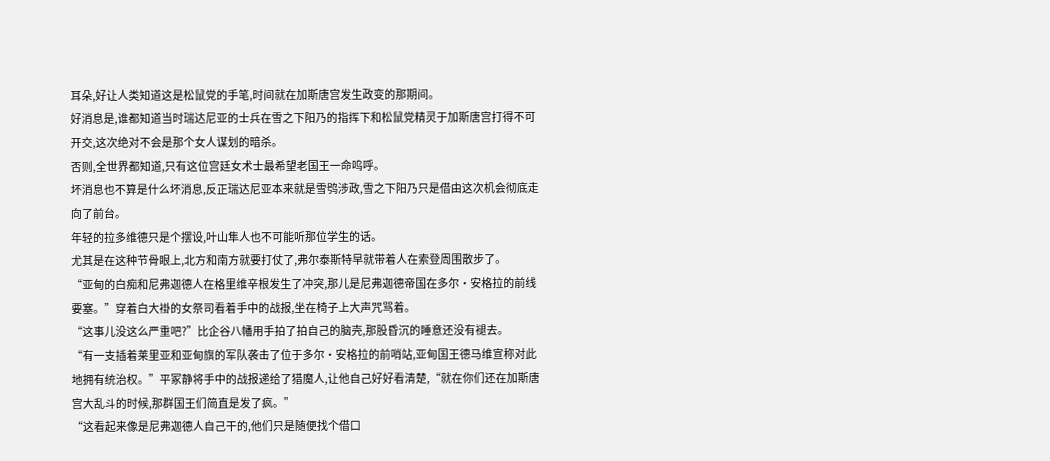耳朵,好让人类知道这是松鼠党的手笔,时间就在加斯唐宫发生政变的那期间。
好消息是,谁都知道当时瑞达尼亚的士兵在雪之下阳乃的指挥下和松鼠党精灵于加斯唐宫打得不可开交,这次绝对不会是那个女人谋划的暗杀。
否则,全世界都知道,只有这位宫廷女术士最希望老国王一命呜呼。
坏消息也不算是什么坏消息,反正瑞达尼亚本来就是雪鸮涉政,雪之下阳乃只是借由这次机会彻底走向了前台。
年轻的拉多维德只是个摆设,叶山隼人也不可能听那位学生的话。
尤其是在这种节骨眼上,北方和南方就要打仗了,弗尔泰斯特早就带着人在索登周围散步了。
“亚甸的白痴和尼弗迦德人在格里维辛根发生了冲突,那儿是尼弗迦德帝国在多尔·安格拉的前线要塞。”穿着白大褂的女祭司看着手中的战报,坐在椅子上大声咒骂着。
“这事儿没这么严重吧?”比企谷八幡用手拍了拍自己的脑壳,那股昏沉的睡意还没有褪去。
“有一支插着莱里亚和亚甸旗的军队袭击了位于多尔·安格拉的前哨站,亚甸国王德马维宣称对此地拥有统治权。”平冢静将手中的战报递给了猎魔人,让他自己好好看清楚,“就在你们还在加斯唐宫大乱斗的时候,那群国王们简直是发了疯。”
“这看起来像是尼弗迦德人自己干的,他们只是随便找个借口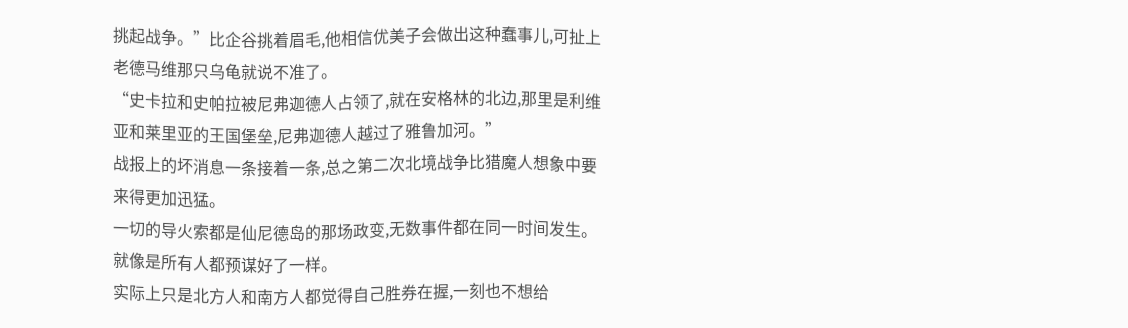挑起战争。”比企谷挑着眉毛,他相信优美子会做出这种蠢事儿,可扯上老德马维那只乌龟就说不准了。
“史卡拉和史帕拉被尼弗迦德人占领了,就在安格林的北边,那里是利维亚和莱里亚的王国堡垒,尼弗迦德人越过了雅鲁加河。”
战报上的坏消息一条接着一条,总之第二次北境战争比猎魔人想象中要来得更加迅猛。
一切的导火索都是仙尼德岛的那场政变,无数事件都在同一时间发生。
就像是所有人都预谋好了一样。
实际上只是北方人和南方人都觉得自己胜券在握,一刻也不想给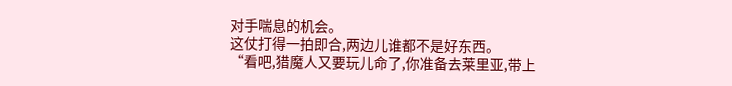对手喘息的机会。
这仗打得一拍即合,两边儿谁都不是好东西。
“看吧,猎魔人又要玩儿命了,你准备去莱里亚,带上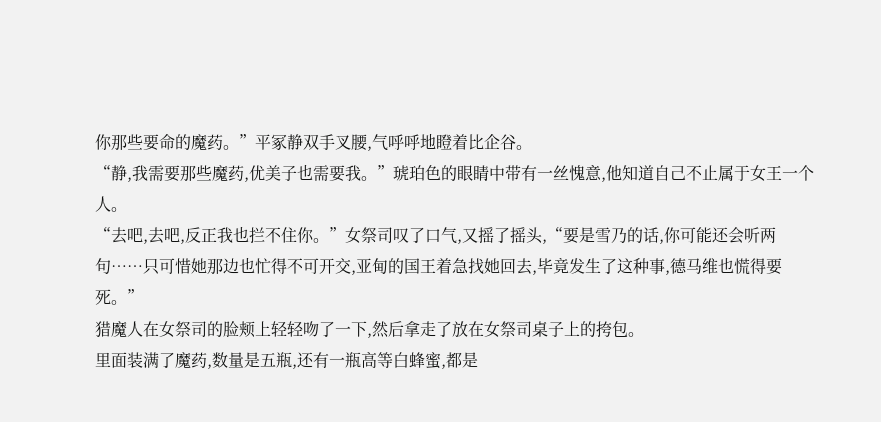你那些要命的魔药。”平冢静双手叉腰,气呼呼地瞪着比企谷。
“静,我需要那些魔药,优美子也需要我。”琥珀色的眼睛中带有一丝愧意,他知道自己不止属于女王一个人。
“去吧,去吧,反正我也拦不住你。”女祭司叹了口气,又摇了摇头,“要是雪乃的话,你可能还会听两句……只可惜她那边也忙得不可开交,亚甸的国王着急找她回去,毕竟发生了这种事,德马维也慌得要死。”
猎魔人在女祭司的脸颊上轻轻吻了一下,然后拿走了放在女祭司桌子上的挎包。
里面装满了魔药,数量是五瓶,还有一瓶高等白蜂蜜,都是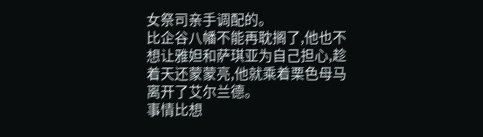女祭司亲手调配的。
比企谷八幡不能再耽搁了,他也不想让雅妲和萨琪亚为自己担心,趁着天还蒙蒙亮,他就乘着栗色母马离开了艾尔兰德。
事情比想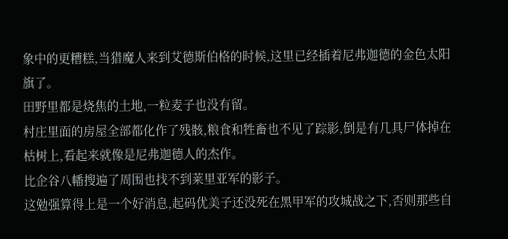象中的更糟糕,当猎魔人来到艾德斯伯格的时候,这里已经插着尼弗迦德的金色太阳旗了。
田野里都是烧焦的土地,一粒麦子也没有留。
村庄里面的房屋全部都化作了残骸,粮食和牲畜也不见了踪影,倒是有几具尸体掉在枯树上,看起来就像是尼弗迦德人的杰作。
比企谷八幡搜遍了周围也找不到莱里亚军的影子。
这勉强算得上是一个好消息,起码优美子还没死在黑甲军的攻城战之下,否则那些自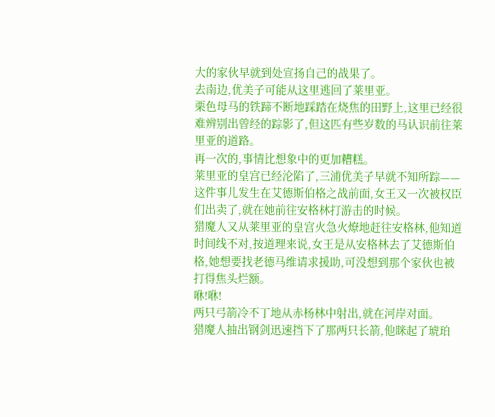大的家伙早就到处宣扬自己的战果了。
去南边,优美子可能从这里逃回了莱里亚。
栗色母马的铁蹄不断地踩踏在烧焦的田野上,这里已经很难辨别出曾经的踪影了,但这匹有些岁数的马认识前往莱里亚的道路。
再一次的,事情比想象中的更加糟糕。
莱里亚的皇宫已经沦陷了,三浦优美子早就不知所踪——
这件事儿发生在艾德斯伯格之战前面,女王又一次被权臣们出卖了,就在她前往安格林打游击的时候。
猎魔人又从莱里亚的皇宫火急火燎地赶往安格林,他知道时间线不对,按道理来说,女王是从安格林去了艾德斯伯格,她想要找老德马维请求援助,可没想到那个家伙也被打得焦头烂额。
咻!咻!
两只弓箭冷不丁地从赤杨林中射出,就在河岸对面。
猎魔人抽出钢剑迅速挡下了那两只长箭,他眯起了琥珀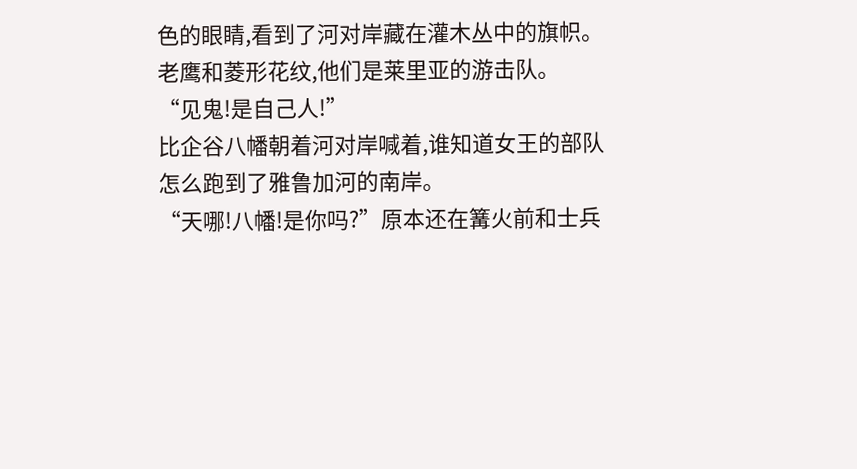色的眼睛,看到了河对岸藏在灌木丛中的旗帜。
老鹰和菱形花纹,他们是莱里亚的游击队。
“见鬼!是自己人!”
比企谷八幡朝着河对岸喊着,谁知道女王的部队怎么跑到了雅鲁加河的南岸。
“天哪!八幡!是你吗?”原本还在篝火前和士兵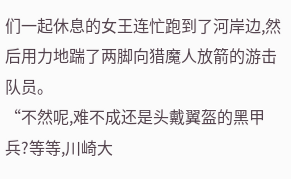们一起休息的女王连忙跑到了河岸边,然后用力地踹了两脚向猎魔人放箭的游击队员。
“不然呢,难不成还是头戴翼盔的黑甲兵?等等,川崎大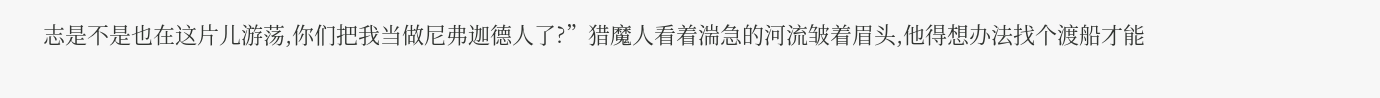志是不是也在这片儿游荡,你们把我当做尼弗迦德人了?”猎魔人看着湍急的河流皱着眉头,他得想办法找个渡船才能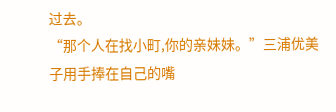过去。
“那个人在找小町,你的亲妹妹。”三浦优美子用手捧在自己的嘴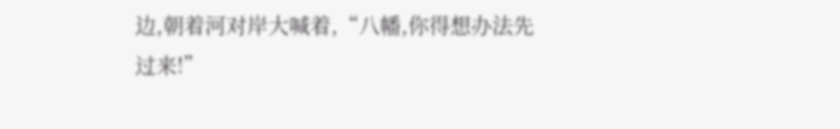边,朝着河对岸大喊着,“八幡,你得想办法先过来!”